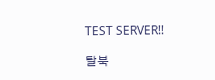TEST SERVER!!

탈북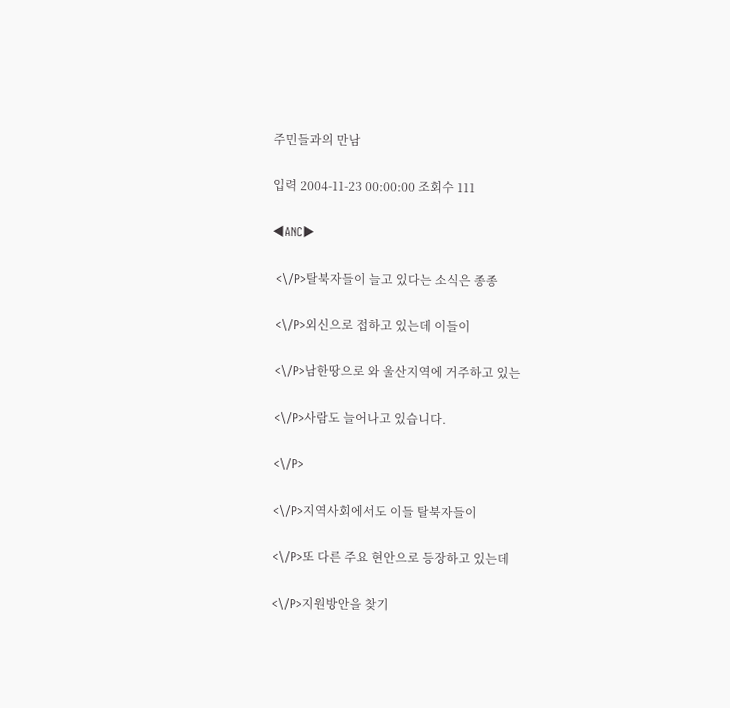주민들과의 만남

입력 2004-11-23 00:00:00 조회수 111

◀ANC▶

 <\/P>탈북자들이 늘고 있다는 소식은 종종

 <\/P>외신으로 접하고 있는데 이들이

 <\/P>남한땅으로 와 울산지역에 거주하고 있는

 <\/P>사람도 늘어나고 있습니다.

 <\/P>

 <\/P>지역사회에서도 이들 탈북자들이

 <\/P>또 다른 주요 현안으로 등장하고 있는데

 <\/P>지원방안을 찾기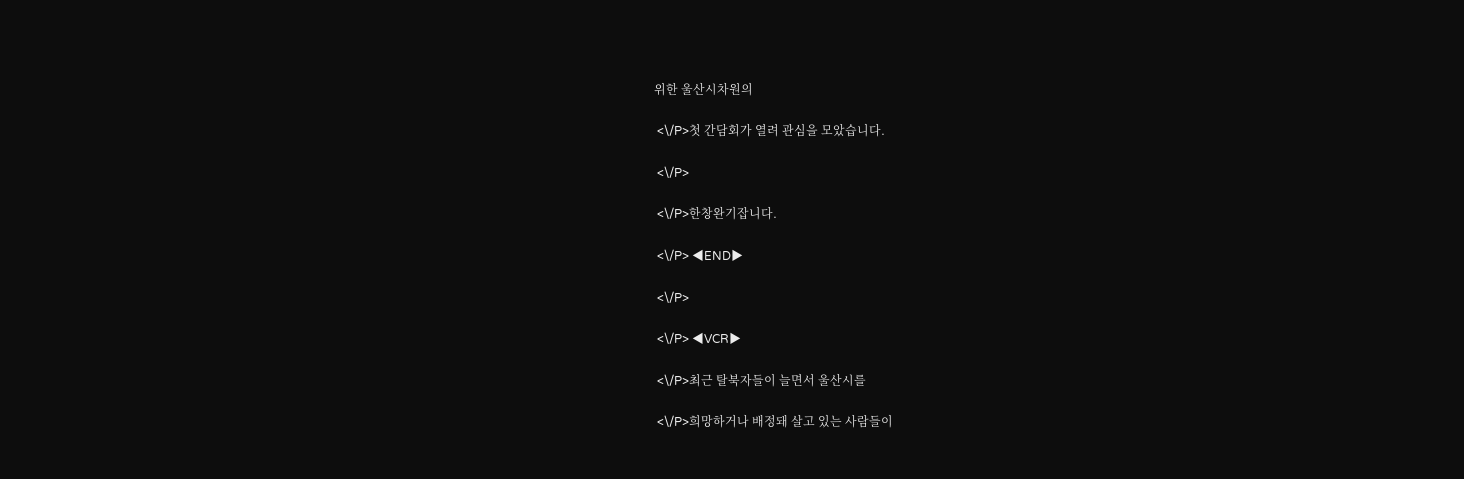위한 울산시차원의

 <\/P>첫 간담회가 열려 관심을 모았습니다.

 <\/P>

 <\/P>한창완기잡니다.

 <\/P> ◀END▶

 <\/P>

 <\/P> ◀VCR▶

 <\/P>최근 탈북자들이 늘면서 울산시를

 <\/P>희망하거나 배정돼 살고 있는 사람들이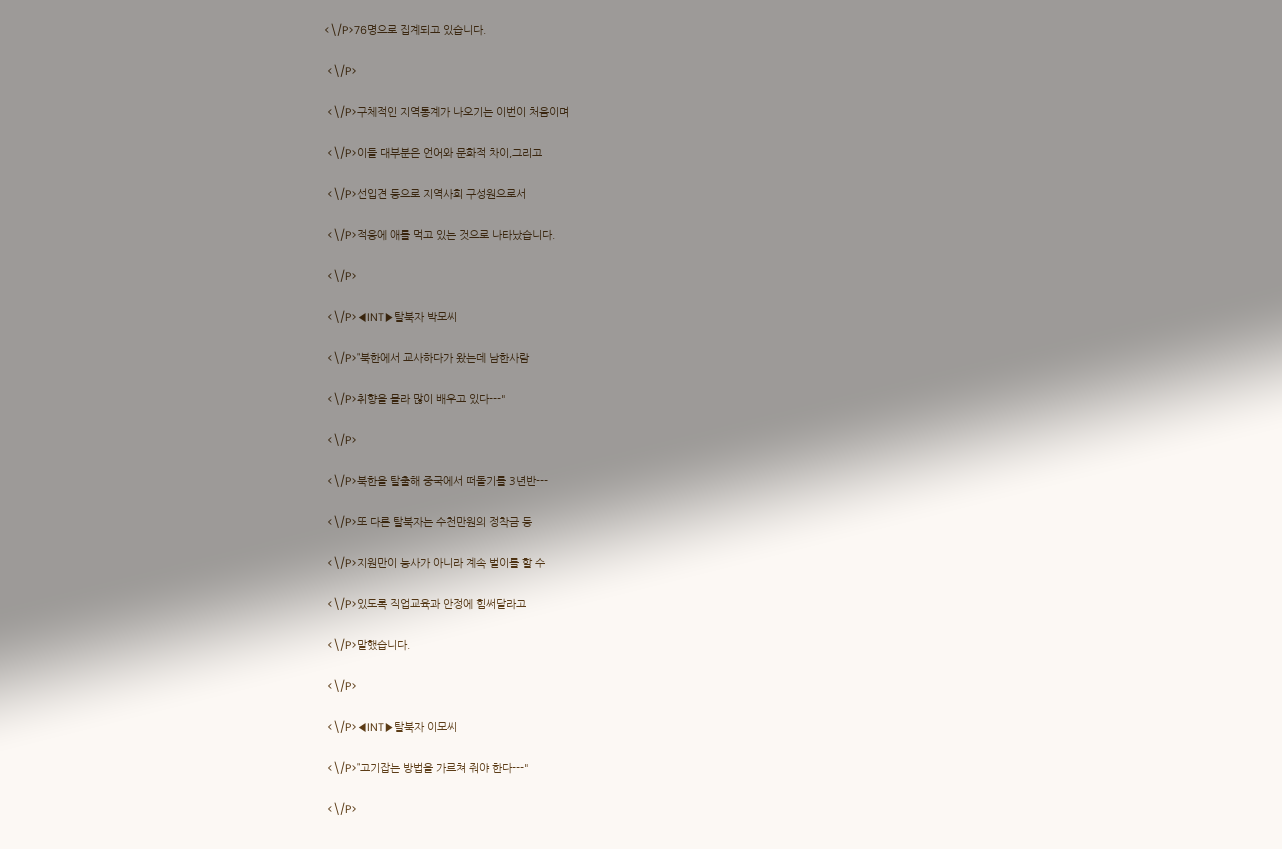<\/P>76명으로 집계되고 있습니다.

 <\/P>

 <\/P>구체적인 지역통계가 나오기는 이번이 처음이며

 <\/P>이들 대부분은 언어와 문화적 차이,그리고

 <\/P>선입견 등으로 지역사회 구성원으로서

 <\/P>적응에 애를 먹고 있는 것으로 나타났습니다.

 <\/P>

 <\/P>◀INT▶탈북자 박모씨

 <\/P>"북한에서 교사하다가 왔는데 남한사람

 <\/P>취향을 몰라 많이 배우고 있다---"

 <\/P>

 <\/P>북한을 탈출해 중국에서 떠돌기를 3년반---

 <\/P>또 다른 탈북자는 수천만원의 정착금 등

 <\/P>지원만이 능사가 아니라 계속 벌이를 할 수

 <\/P>있도록 직업교육과 안정에 힘써달라고

 <\/P>말했습니다.

 <\/P>

 <\/P>◀INT▶탈북자 이모씨

 <\/P>"고기잡는 방법을 가르쳐 줘야 한다---"

 <\/P>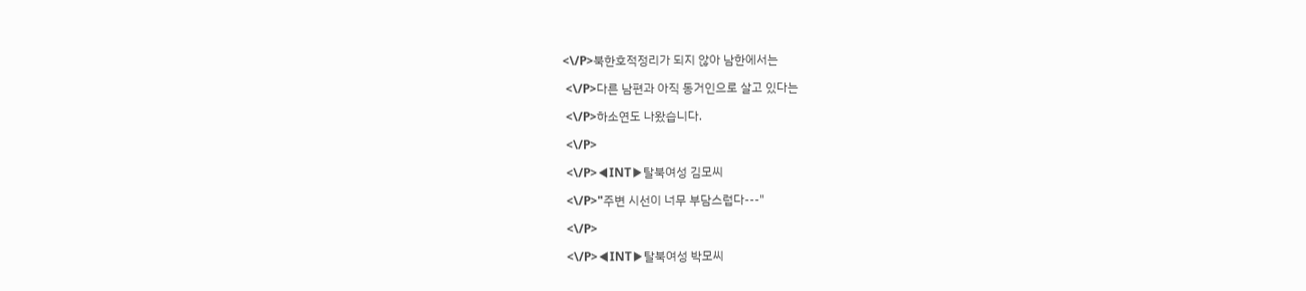<\/P>북한호적정리가 되지 않아 남한에서는

 <\/P>다른 남편과 아직 동거인으로 살고 있다는

 <\/P>하소연도 나왔습니다.

 <\/P>

 <\/P>◀INT▶탈북여성 김모씨

 <\/P>"주변 시선이 너무 부담스럽다---"

 <\/P>

 <\/P>◀INT▶탈북여성 박모씨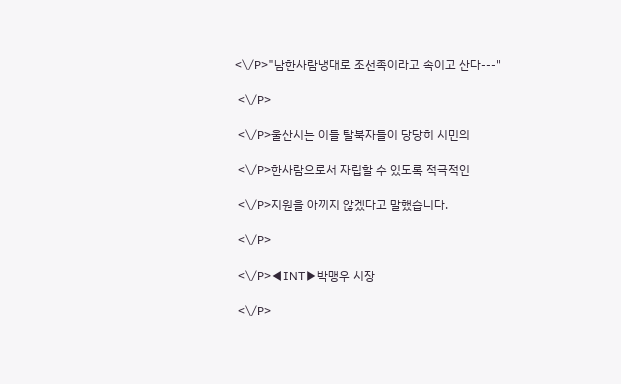<\/P>"남한사람냉대로 조선족이라고 속이고 산다---"

 <\/P>

 <\/P>울산시는 이들 탈북자들이 당당히 시민의

 <\/P>한사람으로서 자립할 수 있도록 적극적인

 <\/P>지원을 아끼지 않겠다고 말했습니다.

 <\/P>

 <\/P>◀INT▶박맹우 시장

 <\/P>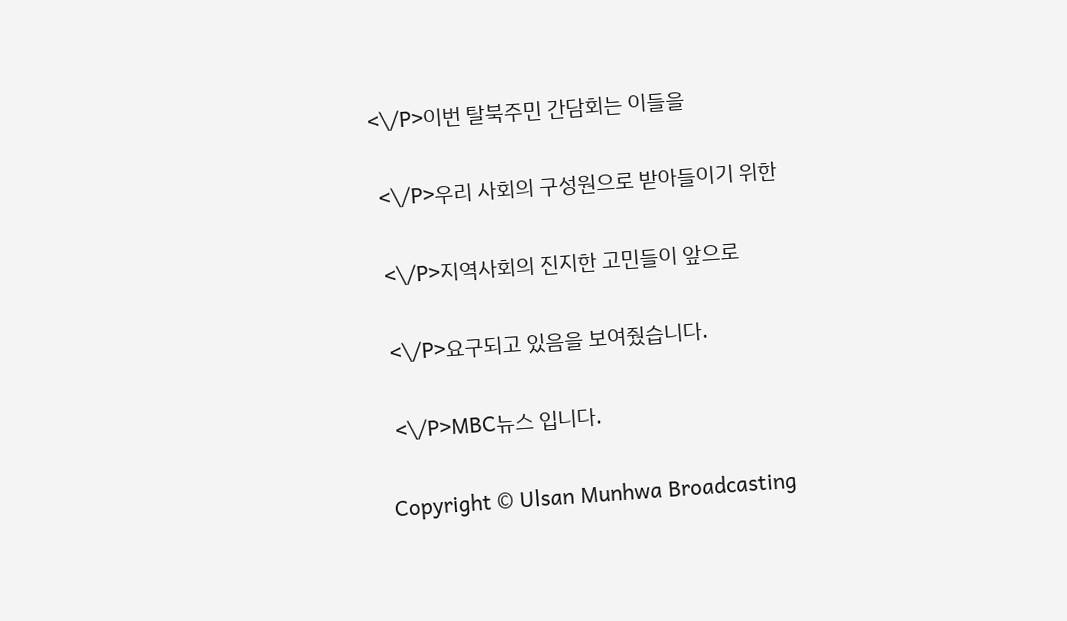<\/P>이번 탈북주민 간담회는 이들을

 <\/P>우리 사회의 구성원으로 받아들이기 위한

 <\/P>지역사회의 진지한 고민들이 앞으로

 <\/P>요구되고 있음을 보여줬습니다.

 <\/P>MBC뉴스 입니다.

Copyright © Ulsan Munhwa Broadcasting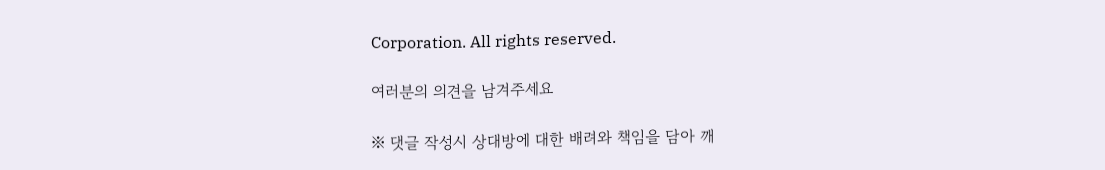Corporation. All rights reserved.

여러분의 의견을 남겨주세요

※ 댓글 작성시 상대방에 대한 배려와 책임을 담아 깨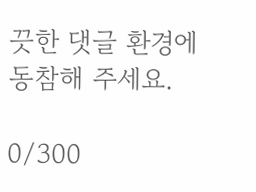끗한 댓글 환경에 동참해 주세요.

0/300